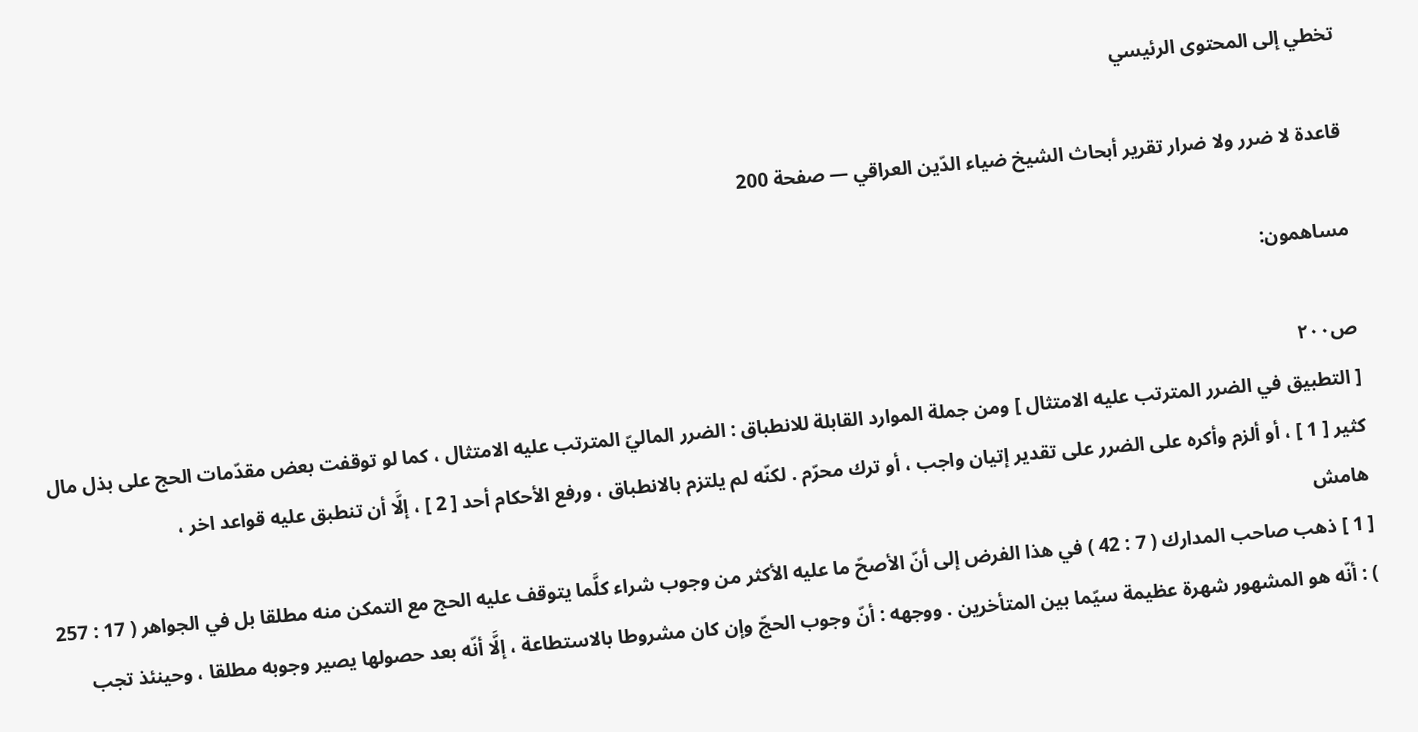تخطي إلى المحتوى الرئيسي

قاعدة لا ضرر ولا ضرار تقرير أبحاث الشيخ ضياء الدّين العراقي — صفحة 200

مساهمون:

ص٢٠٠
[ التطبيق في الضرر المترتب عليه الامتثال ] ومن جملة الموارد القابلة للانطباق : الضرر الماليّ المترتب عليه الامتثال ، كما لو توقفت بعض مقدّمات الحج على بذل مال كثير [ 1 ] ، أو ألزم وأكره على الضرر على تقدير إتيان واجب ، أو ترك محرّم . لكنّه لم يلتزم بالانطباق ، ورفع الأحكام أحد [ 2 ] ، إلَّا أن تنطبق عليه قواعد اخر ،
هامش
[ 1 ] ذهب صاحب المدارك ( 7 : 42 ) في هذا الفرض إلى أنّ الأصحّ ما عليه الأكثر من وجوب شراء كلَّما يتوقف عليه الحج مع التمكن منه مطلقا بل في الجواهر ( 17 : 257 ) : أنّه هو المشهور شهرة عظيمة سيّما بين المتأخرين . ووجهه : أنّ وجوب الحجّ وإن كان مشروطا بالاستطاعة ، إلَّا أنّه بعد حصولها يصير وجوبه مطلقا ، وحينئذ تجب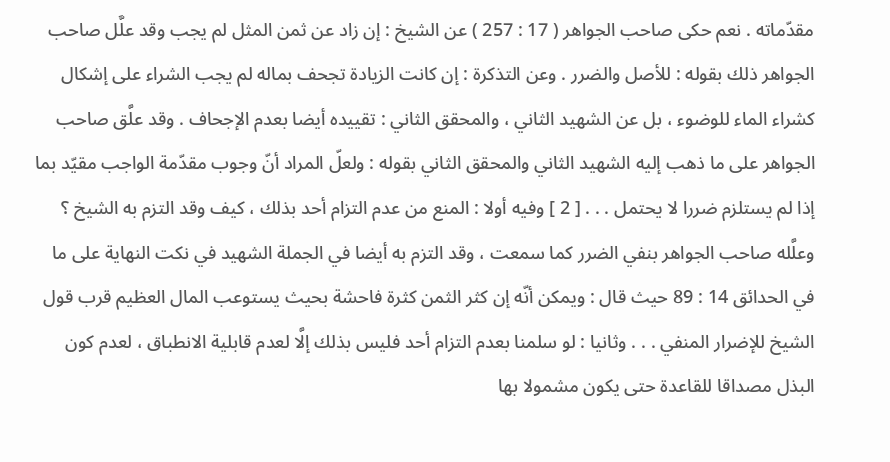مقدّماته . نعم حكى صاحب الجواهر ( 17 : 257 ) عن الشيخ : إن زاد عن ثمن المثل لم يجب وقد علَّل صاحب الجواهر ذلك بقوله : للأصل والضرر . وعن التذكرة : إن كانت الزيادة تجحف بماله لم يجب الشراء على إشكال كشراء الماء للوضوء ، بل عن الشهيد الثاني ، والمحقق الثاني : تقييده أيضا بعدم الإجحاف . وقد علَّق صاحب الجواهر على ما ذهب إليه الشهيد الثاني والمحقق الثاني بقوله : ولعلّ المراد أنّ وجوب مقدّمة الواجب مقيّد بما إذا لم يستلزم ضررا لا يحتمل . . . [ 2 ] وفيه أولا : المنع من عدم التزام أحد بذلك ، كيف وقد التزم به الشيخ ؟ وعلَّله صاحب الجواهر بنفي الضرر كما سمعت ، وقد التزم به أيضا في الجملة الشهيد في نكت النهاية على ما في الحدائق 14 : 89 حيث قال : ويمكن أنّه إن كثر الثمن كثرة فاحشة بحيث يستوعب المال العظيم قرب قول الشيخ للإضرار المنفي . . . وثانيا : لو سلمنا بعدم التزام أحد فليس بذلك إلَّا لعدم قابلية الانطباق ، لعدم كون البذل مصداقا للقاعدة حتى يكون مشمولا بها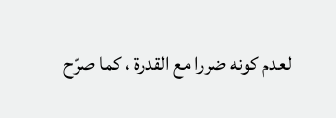لعدم كونه ضررا مع القدرة ، كما صرّح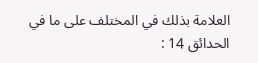العلامة بذلك في المختلف على ما في الحدائق 14 :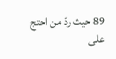89 حيث ردّ من احتج على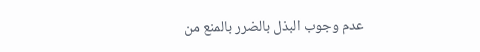عدم وجوب البذل بالضرر بالمنع من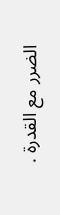الضرر مع القدرة .